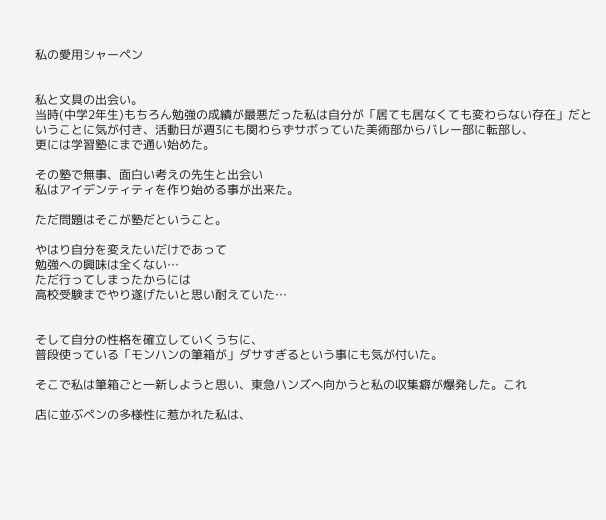私の愛用シャーペン


私と文具の出会い。
当時(中学2年生)もちろん勉強の成績が最悪だった私は自分が「居ても居なくても変わらない存在」だということに気が付き、活動日が週3にも関わらずサボっていた美術部からバレー部に転部し、
更には学習塾にまで通い始めた。

その塾で無事、面白い考えの先生と出会い
私はアイデンティティを作り始める事が出来た。

ただ問題はそこが塾だということ。

やはり自分を変えたいだけであって
勉強への興味は全くない…
ただ行ってしまったからには
高校受験までやり遂げたいと思い耐えていた…


そして自分の性格を確立していくうちに、
普段使っている「モンハンの筆箱が」ダサすぎるという事にも気が付いた。

そこで私は筆箱ごと一新しようと思い、東急ハンズへ向かうと私の収集癖が爆発した。これ

店に並ぶペンの多様性に惹かれた私は、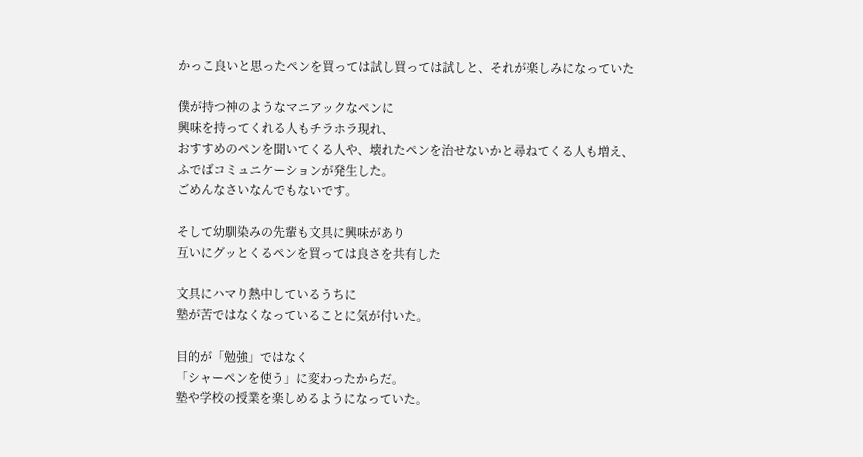かっこ良いと思ったペンを買っては試し買っては試しと、それが楽しみになっていた

僕が持つ神のようなマニアックなペンに
興味を持ってくれる人もチラホラ現れ、
おすすめのペンを聞いてくる人や、壊れたペンを治せないかと尋ねてくる人も増え、
ふでばコミュニケーションが発生した。
ごめんなさいなんでもないです。

そして幼馴染みの先輩も文具に興味があり
互いにグッとくるペンを買っては良さを共有した

文具にハマり熱中しているうちに
塾が苦ではなくなっていることに気が付いた。

目的が「勉強」ではなく
「シャーペンを使う」に変わったからだ。
塾や学校の授業を楽しめるようになっていた。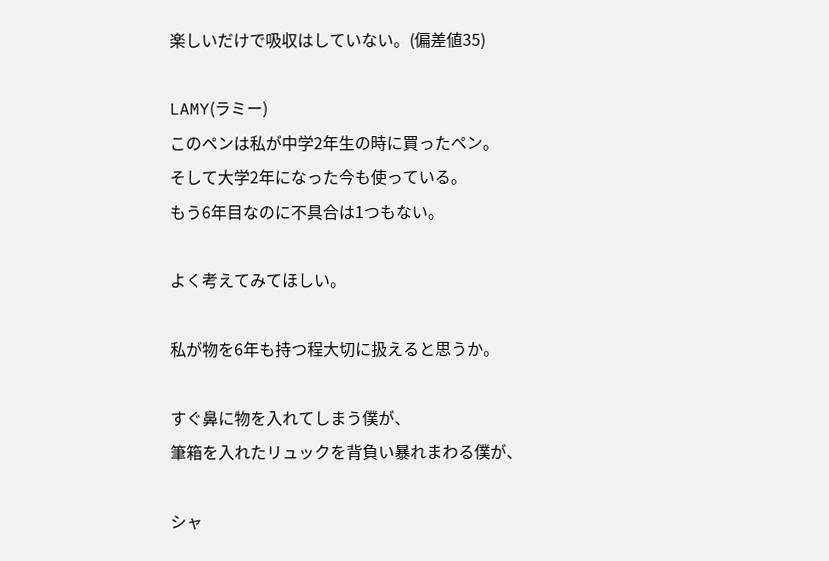楽しいだけで吸収はしていない。(偏差値35)

LAMY(ラミー)
このペンは私が中学2年生の時に買ったペン。
そして大学2年になった今も使っている。
もう6年目なのに不具合は1つもない。

よく考えてみてほしい。

私が物を6年も持つ程大切に扱えると思うか。

すぐ鼻に物を入れてしまう僕が、
筆箱を入れたリュックを背負い暴れまわる僕が、

シャ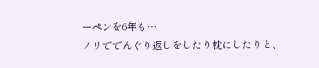ーペンを6年も…
ノリででんぐり返しをしたり枕にしたりと、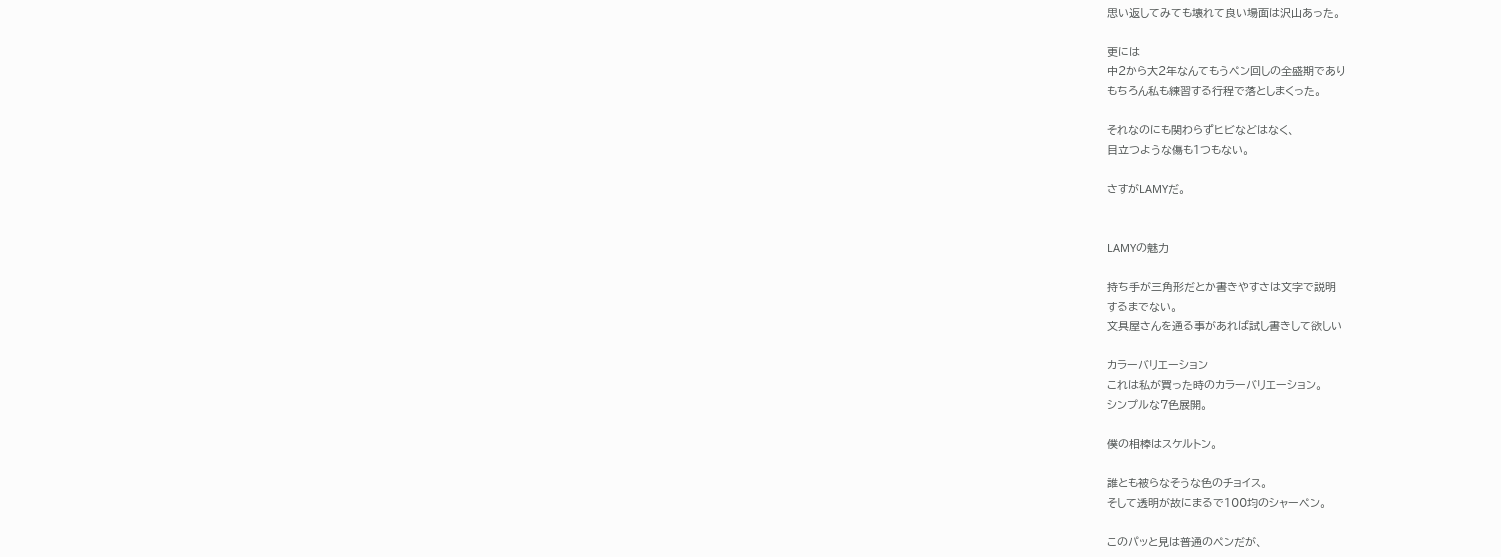思い返してみても壊れて良い場面は沢山あった。

更には
中2から大2年なんてもうペン回しの全盛期であり
もちろん私も練習する行程で落としまくった。

それなのにも関わらずヒビなどはなく、
目立つような傷も1つもない。

さすがLAMYだ。


LAMYの魅力

持ち手が三角形だとか書きやすさは文字で説明
するまでない。
文具屋さんを通る事があれば試し書きして欲しい

カラーバリエーション
これは私が買った時のカラーバリエーション。
シンプルな7色展開。

僕の相棒はスケルトン。

誰とも被らなそうな色のチョイス。
そして透明が故にまるで100均のシャーペン。

このパッと見は普通のペンだが、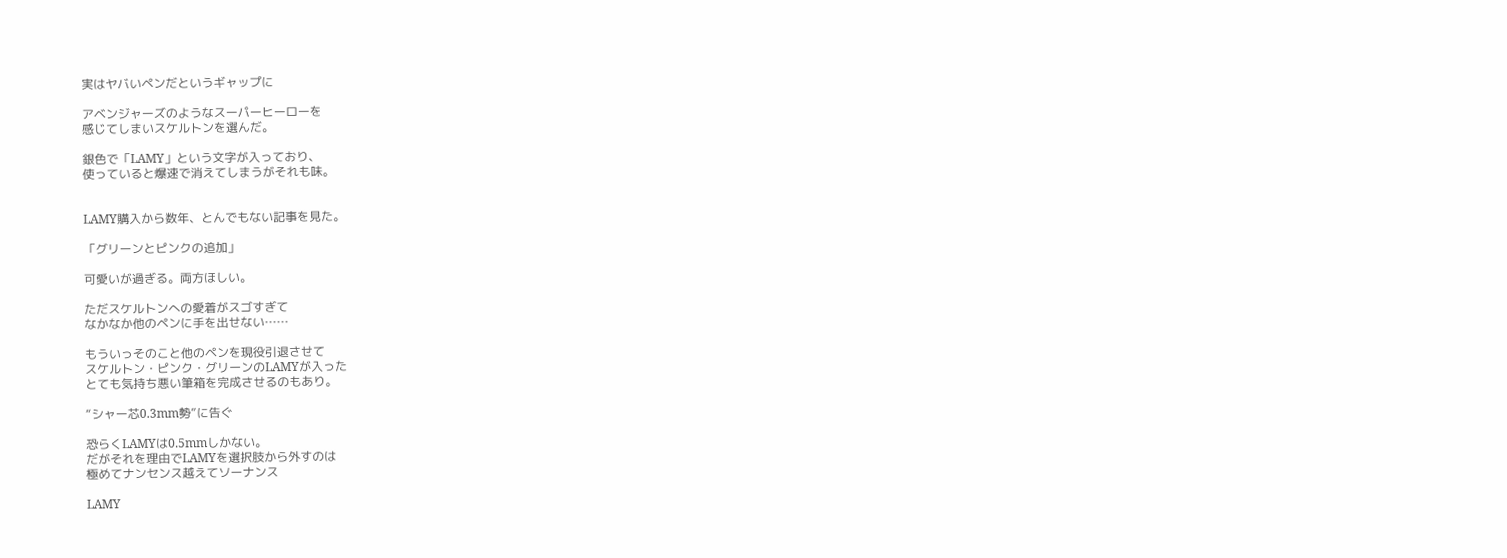実はヤバいペンだというギャップに

アベンジャーズのようなスーパーヒーローを
感じてしまいスケルトンを選んだ。

銀色で「LAMY」という文字が入っており、
使っていると爆速で消えてしまうがそれも味。


LAMY購入から数年、とんでもない記事を見た。

「グリーンとピンクの追加」

可愛いが過ぎる。両方ほしい。

ただスケルトンへの愛着がスゴすぎて
なかなか他のペンに手を出せない……

もういっそのこと他のペンを現役引退させて
スケルトン・ピンク・グリーンのLAMYが入った
とても気持ち悪い筆箱を完成させるのもあり。

“シャー芯0.3mm勢”に告ぐ

恐らくLAMYは0.5mmしかない。
だがそれを理由でLAMYを選択肢から外すのは
極めてナンセンス越えてソーナンス

LAMY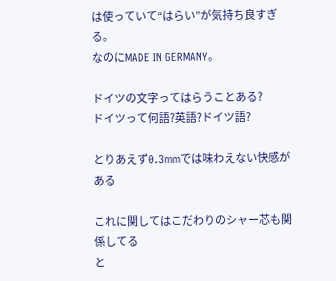は使っていて“はらい”が気持ち良すぎる。
なのにMADE IN GERMANY。

ドイツの文字ってはらうことある?
ドイツって何語?英語?ドイツ語?

とりあえず0.3mmでは味わえない快感がある

これに関してはこだわりのシャー芯も関係してる
と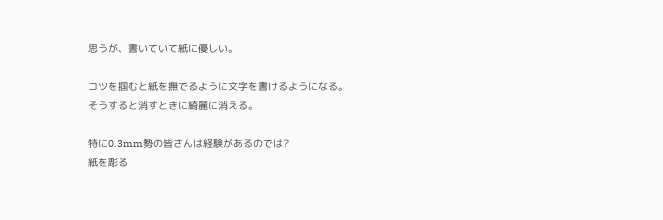思うが、書いていて紙に優しい。

コツを掴むと紙を撫でるように文字を書けるようになる。
そうすると消すときに綺麗に消える。

特に0.3mm勢の皆さんは経験があるのでは?
紙を彫る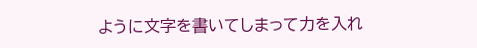ように文字を書いてしまって力を入れ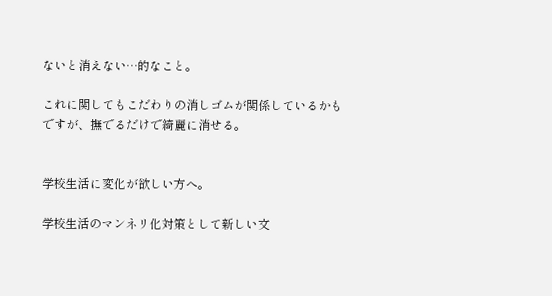ないと消えない…的なこと。

これに関してもこだわりの消しゴムが関係しているかもですが、撫でるだけで綺麗に消せる。


学校生活に変化が欲しい方へ。

学校生活のマンネリ化対策として新しい文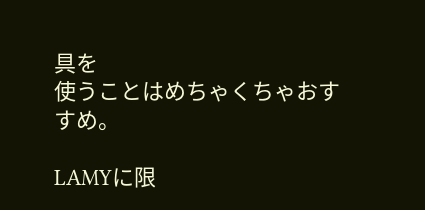具を
使うことはめちゃくちゃおすすめ。

LAMYに限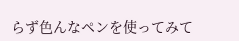らず色んなペンを使ってみて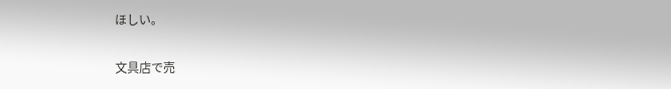ほしい。

文具店で売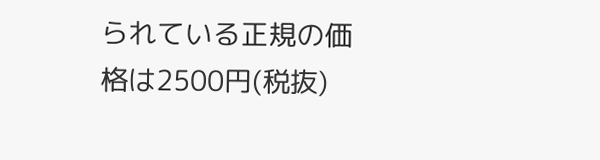られている正規の価格は2500円(税抜)